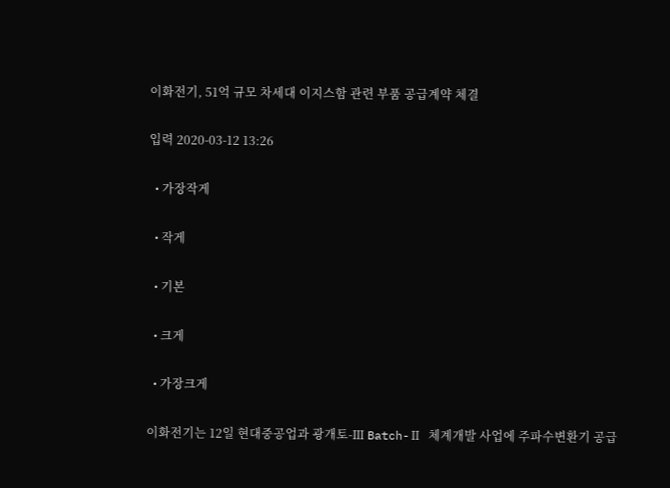이화전기, 51억 규모 차세대 이지스함 관련 부품 공급계약 체결

입력 2020-03-12 13:26

  • 가장작게

  • 작게

  • 기본

  • 크게

  • 가장크게

이화전기는 12일 현대중공업과 광개토-Ⅲ Batch-Ⅱ 체계개발 사업에 주파수변환기 공급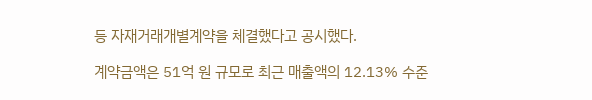등 자재거래개별계약을 체결했다고 공시했다.

계약금액은 51억 원 규모로 최근 매출액의 12.13% 수준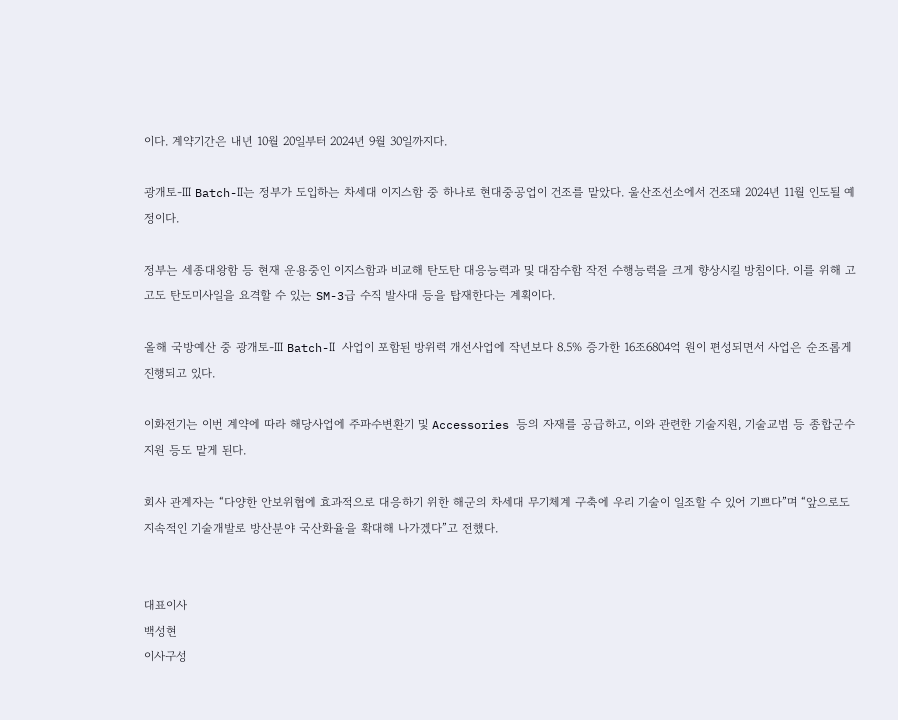이다. 계약기간은 내년 10월 20일부터 2024년 9월 30일까지다.

광개토-Ⅲ Batch-Ⅱ는 정부가 도입하는 차세대 이지스함 중 하나로 현대중공업이 건조를 맡았다. 울산조선소에서 건조돼 2024년 11월 인도될 예정이다.

정부는 세종대왕함 등 현재 운용중인 이지스함과 비교해 탄도탄 대응능력과 및 대잠수함 작전 수행능력을 크게 향상시킬 방침이다. 이를 위해 고고도 탄도미사일을 요격할 수 있는 SM-3급 수직 발사대 등을 탑재한다는 계획이다.

올해 국방예산 중 광개토-Ⅲ Batch-Ⅱ 사업이 포함된 방위력 개선사업에 작년보다 8.5% 증가한 16조6804억 원이 편성되면서 사업은 순조롭게 진행되고 있다.

이화전기는 이번 계약에 따라 해당사업에 주파수변환기 및 Accessories 등의 자재를 공급하고, 이와 관련한 기술지원, 기술교범 등 종합군수지원 등도 맡게 된다.

회사 관계자는 “다양한 안보위협에 효과적으로 대응하기 위한 해군의 차세대 무기체계 구축에 우리 기술이 일조할 수 있어 기쁘다”며 “앞으로도 지속적인 기술개발로 방산분야 국산화율을 확대해 나가겠다”고 전했다.


대표이사
백성현
이사구성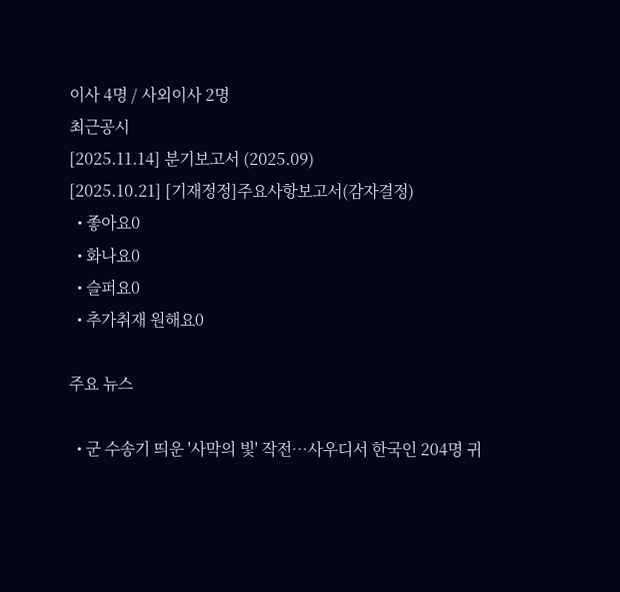이사 4명 / 사외이사 2명
최근공시
[2025.11.14] 분기보고서 (2025.09)
[2025.10.21] [기재정정]주요사항보고서(감자결정)
  • 좋아요0
  • 화나요0
  • 슬퍼요0
  • 추가취재 원해요0

주요 뉴스

  • 군 수송기 띄운 '사막의 빛' 작전⋯사우디서 한국인 204명 귀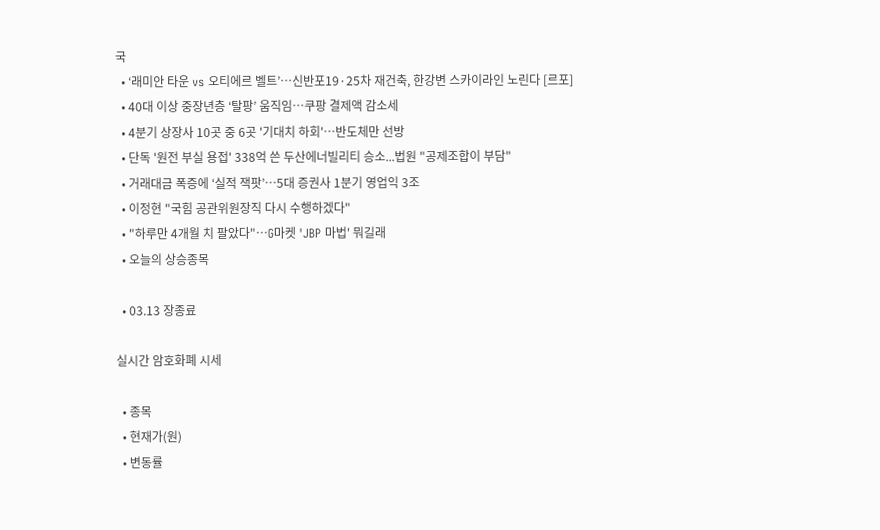국
  • ‘래미안 타운 vs 오티에르 벨트’⋯신반포19·25차 재건축, 한강변 스카이라인 노린다 [르포]
  • 40대 이상 중장년층 ‘탈팡’ 움직임…쿠팡 결제액 감소세
  • 4분기 상장사 10곳 중 6곳 '기대치 하회'…반도체만 선방
  • 단독 '원전 부실 용접' 338억 쓴 두산에너빌리티 승소...법원 "공제조합이 부담"
  • 거래대금 폭증에 ‘실적 잭팟’…5대 증권사 1분기 영업익 3조
  • 이정현 "국힘 공관위원장직 다시 수행하겠다"
  • "하루만 4개월 치 팔았다"…G마켓 'JBP 마법' 뭐길래
  • 오늘의 상승종목

  • 03.13 장종료

실시간 암호화폐 시세

  • 종목
  • 현재가(원)
  • 변동률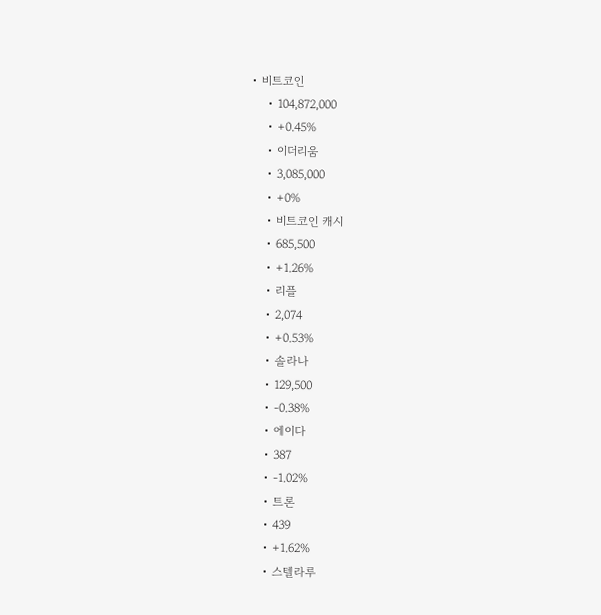• 비트코인
    • 104,872,000
    • +0.45%
    • 이더리움
    • 3,085,000
    • +0%
    • 비트코인 캐시
    • 685,500
    • +1.26%
    • 리플
    • 2,074
    • +0.53%
    • 솔라나
    • 129,500
    • -0.38%
    • 에이다
    • 387
    • -1.02%
    • 트론
    • 439
    • +1.62%
    • 스텔라루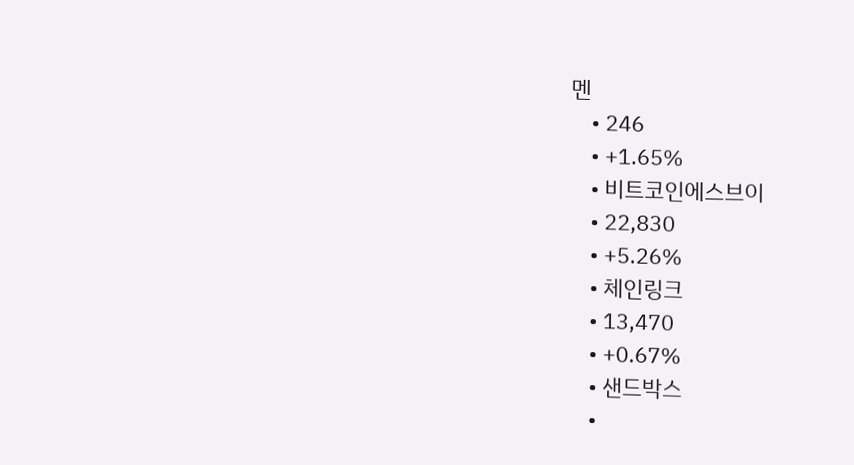멘
    • 246
    • +1.65%
    • 비트코인에스브이
    • 22,830
    • +5.26%
    • 체인링크
    • 13,470
    • +0.67%
    • 샌드박스
    •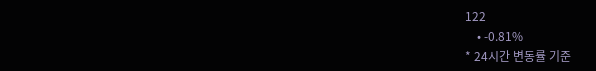122
    • -0.81%
* 24시간 변동률 기준